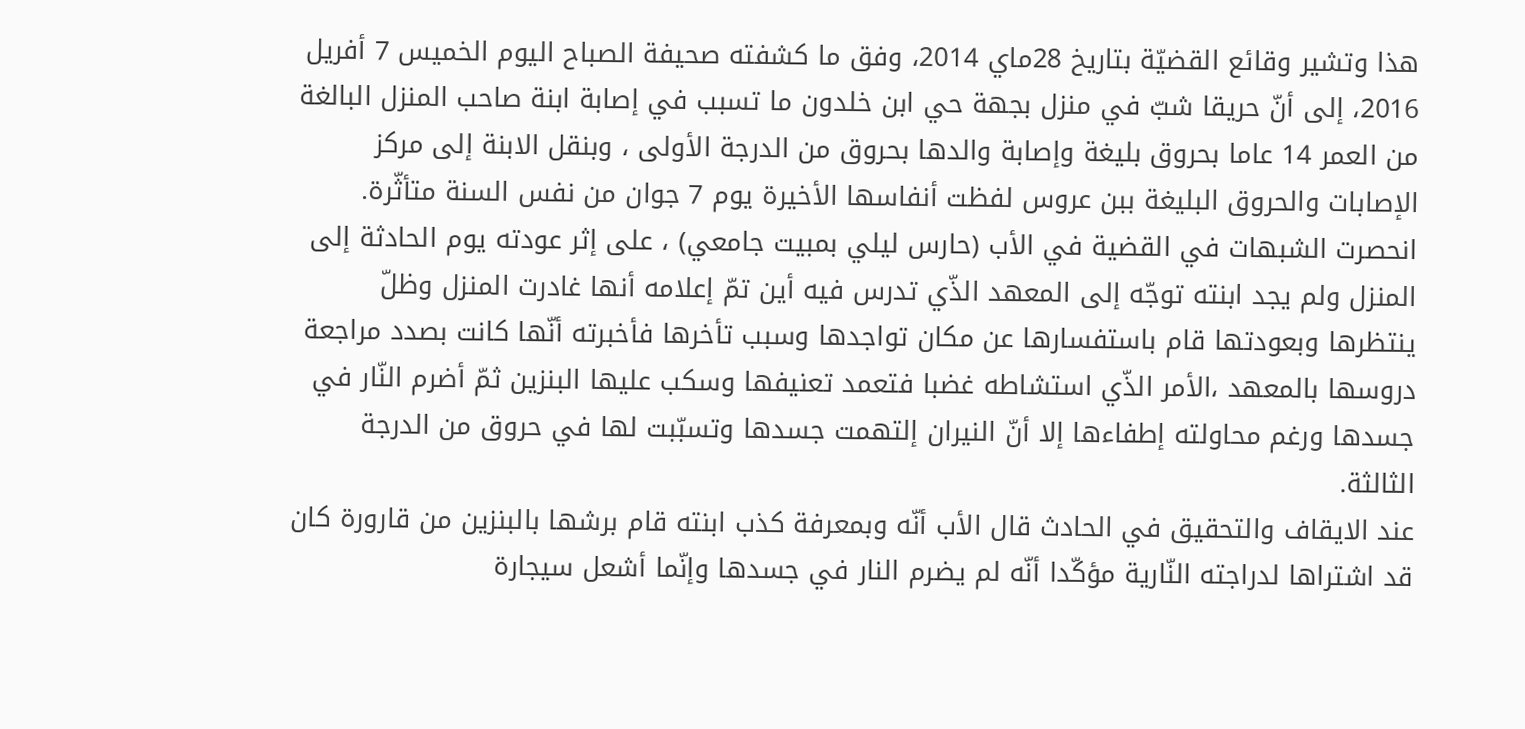هذا وتشير وقائع القضيّة بتاريخ 28ماي 2014، وفق ما كشفته صحيفة الصباح اليوم الخميس 7 أفريل 2016، إلى أنّ حريقا شبّ في منزل بجهة حي ابن خلدون ما تسبب في إصابة ابنة صاحب المنزل البالغة من العمر 14 عاما بحروق بليغة وإصابة والدها بحروق من الدرجة الأولى ، وبنقل الابنة إلى مركز الإصابات والحروق البليغة ببن عروس لفظت أنفاسها الأخيرة يوم 7 جوان من نفس السنة متأثّرة.
انحصرت الشبهات في القضية في الأب (حارس ليلي بمبيت جامعي) ، على إثر عودته يوم الحادثة إلى المنزل ولم يجد ابنته توجّه إلى المعهد الذّي تدرس فيه أين تمّ إعلامه أنها غادرت المنزل وظلّ ينتظرها وبعودتها قام باستفسارها عن مكان تواجدها وسبب تأخرها فأخبرته أنّها كانت بصدد مراجعة دروسها بالمعهد ،الأمر الذّي استشاطه غضبا فتعمد تعنيفها وسكب عليها البنزين ثمّ أضرم النّار في جسدها ورغم محاولته إطفاءها إلا أنّ النيران إلتهمت جسدها وتسبّبت لها في حروق من الدرجة الثالثة.
عند الايقاف والتحقيق في الحادث قال الأب أنّه وبمعرفة كذب ابنته قام برشها بالبنزين من قارورة كان قد اشتراها لدراجته النّارية مؤكّدا أنّه لم يضرم النار في جسدها وإنّما أشعل سيجارة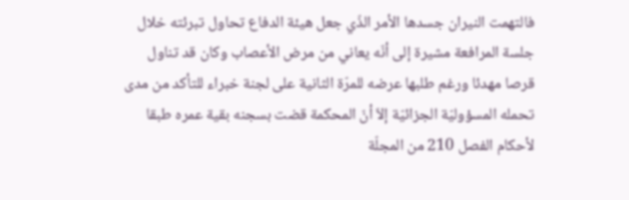فالتهمت النيران جسدها الأمر الذّي جعل هيئة الدفاع تحاول تبرئته خلال جلسة المرافعة مشيرة إلى أنّه يعاني من مرض الأعصاب وكان قد تناول قرصا مهدئا ورغم طلبها عرضه للمرّة الثانية على لجنة خبراء للتأكد من مدى تحمله المسؤوليّة الجزائيّة إلاّ أنّ المحكمة قضت بسجنه بقية عمره طبقا لأحكام الفصل 210 من المجلّة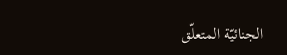الجنائيّة المتعلّق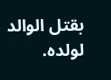بقتل الوالد لولده.